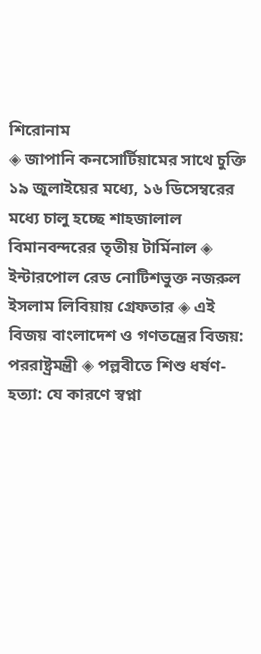শিরোনাম
◈ জাপানি কনসোর্টিয়ামের সাথে চুক্তি ১৯ জুলাইয়ের মধ্যে, ১৬ ডিসেম্বরের মধ্যে চালু হচ্ছে শাহজালাল বিমানবন্দরের তৃতীয় টার্মিনাল ◈ ইন্টারপোল রেড নোটিশভুক্ত নজরুল ইসলাম লিবিয়ায় গ্রেফতার ◈ এই বিজয় বাংলাদেশ ও গণতন্ত্রের বিজয়: পররাষ্ট্রমন্ত্রী ◈ পল্লবীতে শিশু ধর্ষণ-হত্যা: যে কারণে স্বপ্না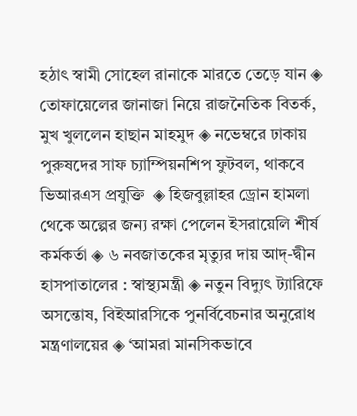হঠাৎ স্বামী সোহেল রানাকে মারতে তেড়ে যান ◈ তোফায়েলের জানাজা নিয়ে রাজনৈতিক বিতর্ক, মুখ খুললেন হাছান মাহমুদ ◈ ন‌ভেম্ব‌রে ঢাকায় পুরুষ‌দের সাফ চ্যাম্পিয়নশিপ ফুটবল, থাক‌বে‌ ভিআরএস প্রযু‌ক্তি  ◈ হিজবুল্লাহর ড্রোন হামলা থেকে অল্পের জন্য রক্ষা পেলেন ইসরায়েলি শীর্ষ কর্মকর্তা ◈ ৬ নবজাতকের মৃত্যুর দায় আদ্-দ্বীন হাসপাতালের : স্বাস্থ্যমন্ত্রী ◈ নতুন বিদ্যুৎ ট্যারিফে অসন্তোষ, বিইআরসিকে পুনর্বিবেচনার অনুরোধ মন্ত্রণালয়ের ◈ ‘আমরা মানসিকভাবে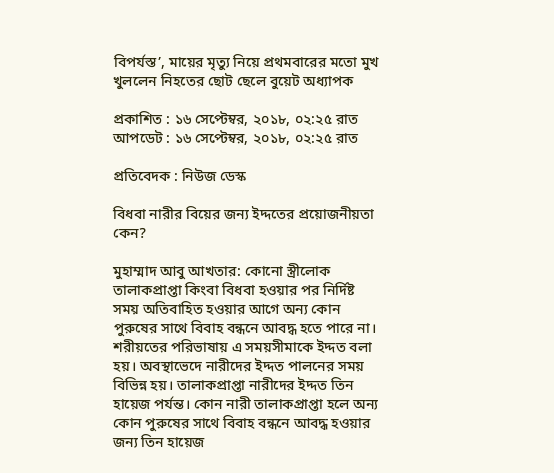বিপর্যস্ত’, মায়ের মৃত্যু নিয়ে প্রথমবারের মতো মুখ খুললেন নিহতের ছোট ছেলে বুয়েট অধ্যাপক

প্রকাশিত : ১৬ সেপ্টেম্বর, ২০১৮, ০২:২৫ রাত
আপডেট : ১৬ সেপ্টেম্বর, ২০১৮, ০২:২৫ রাত

প্রতিবেদক : নিউজ ডেস্ক

বিধবা নারীর বিয়ের জন্য ইদ্দতের প্রয়োজনীয়তা কেন?

মুহাম্মাদ আবু আখতার: কোনো স্ত্রীলোক তালাকপ্রাপ্তা কিংবা বিধবা হওয়ার পর নির্দিষ্ট সময় অতিবাহিত হওয়ার আগে অন্য কোন পুরুষের সাথে বিবাহ বন্ধনে আবদ্ধ হতে পারে না। শরীয়তের পরিভাষায় এ সময়সীমাকে ইদ্দত বলা হয়। অবস্থাভেদে নারীদের ইদ্দত পালনের সময় বিভিন্ন হয়। তালাকপ্রাপ্তা নারীদের ইদ্দত তিন হায়েজ পর্যন্ত। কোন নারী তালাকপ্রাপ্তা হলে অন্য কোন পুরুষের সাথে বিবাহ বন্ধনে আবদ্ধ হওয়ার জন্য তিন হায়েজ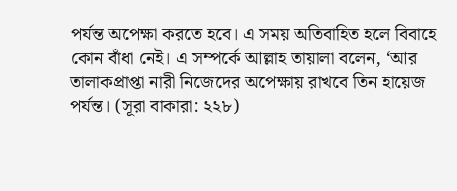পর্যন্ত অপেক্ষা করতে হবে। এ সময় অতিবাহিত হলে বিবাহে কোন বাঁধা নেই। এ সম্পর্কে আল্লাহ তায়ালা বলেন, ‘আর তালাকপ্রাপ্তা নারী নিজেদের অপেক্ষায় রাখবে তিন হায়েজ পর্যন্ত। (সূরা বাকারা: ২২৮)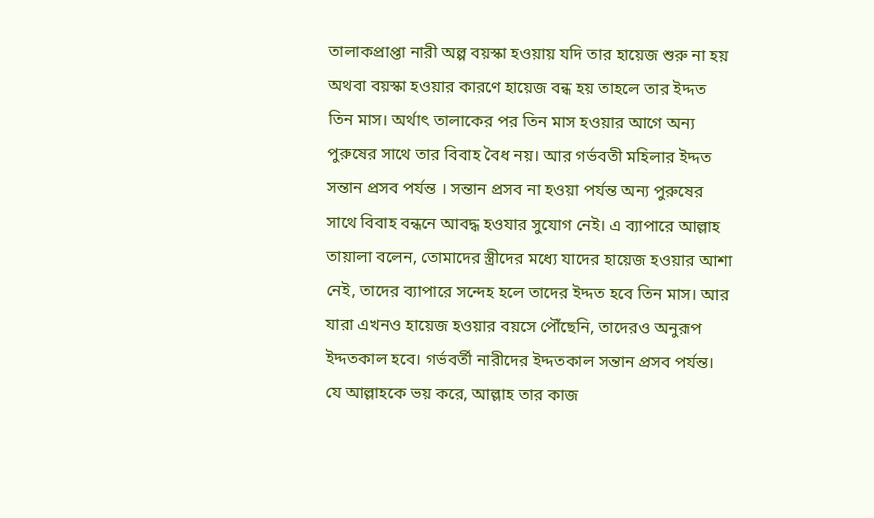তালাকপ্রাপ্তা নারী অল্প বয়স্কা হওয়ায় যদি তার হায়েজ শুরু না হয় অথবা বয়স্কা হওয়ার কারণে হায়েজ বন্ধ হয় তাহলে তার ইদ্দত তিন মাস। অর্থাৎ তালাকের পর তিন মাস হওয়ার আগে অন্য পুরুষের সাথে তার বিবাহ বৈধ নয়। আর গর্ভবতী মহিলার ইদ্দত সন্তান প্রসব পর্যন্ত । সন্তান প্রসব না হওয়া পর্যন্ত অন্য পুরুষের সাথে বিবাহ বন্ধনে আবদ্ধ হওযার সুযোগ নেই। এ ব্যাপারে আল্লাহ তায়ালা বলেন, তোমাদের স্ত্রীদের মধ্যে যাদের হায়েজ হওয়ার আশা নেই, তাদের ব্যাপারে সন্দেহ হলে তাদের ইদ্দত হবে তিন মাস। আর যারা এখনও হায়েজ হওয়ার বয়সে পৌঁছেনি, তাদেরও অনুরূপ ইদ্দতকাল হবে। গর্ভবর্তী নারীদের ইদ্দতকাল সন্তান প্রসব পর্যন্ত। যে আল্লাহকে ভয় করে, আল্লাহ তার কাজ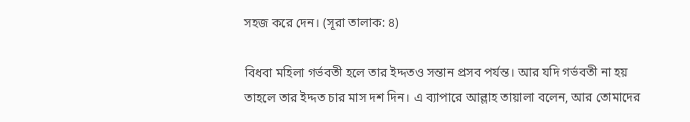সহজ করে দেন। (সূরা তালাক: ৪)

বিধবা মহিলা গর্ভবতী হলে তার ইদ্দতও সন্তান প্রসব পর্যন্ত। আর যদি গর্ভবতী না হয় তাহলে তার ইদ্দত চার মাস দশ দিন। এ ব্যাপারে আল্লাহ তায়ালা বলেন, আর তোমাদের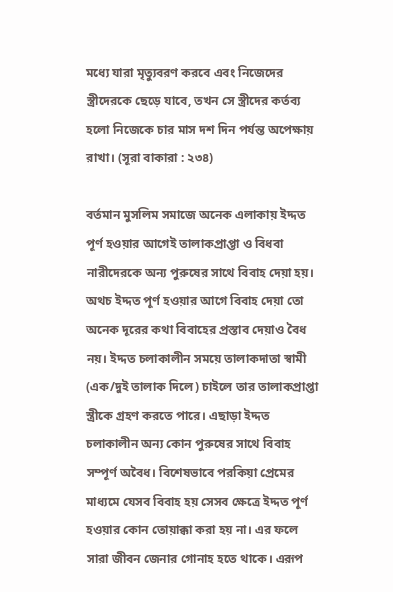মধ্যে যারা মৃত্যুবরণ করবে এবং নিজেদের স্ত্রীদেরকে ছেড়ে যাবে, তখন সে স্ত্রীদের কর্তব্য হলো নিজেকে চার মাস দশ দিন পর্যন্ত অপেক্ষায় রাখা। (সূরা বাকারা : ২৩৪)

বর্তমান মুসলিম সমাজে অনেক এলাকায় ইদ্দত পূর্ণ হওয়ার আগেই তালাকপ্রাপ্তা ও বিধবা নারীদেরকে অন্য পুরুষের সাথে বিবাহ দেয়া হয়। অথচ ইদ্দত পূর্ণ হওয়ার আগে বিবাহ দেয়া তো অনেক দূরের কথা বিবাহের প্রস্তাব দেয়াও বৈধ নয়। ইদ্দত চলাকালীন সময়ে তালাকদাতা স্বামী (এক/দুই তালাক দিলে) চাইলে তার তালাকপ্রাপ্তা স্ত্রীকে গ্রহণ করতে পারে। এছাড়া ইদ্দত চলাকালীন অন্য কোন পুরুষের সাথে বিবাহ সম্পূর্ণ অবৈধ। বিশেষভাবে পরকিয়া প্রেমের মাধ্যমে যেসব বিবাহ হয় সেসব ক্ষেত্রে ইদ্দত পূর্ণ হওয়ার কোন তোয়াক্কা করা হয় না। এর ফলে সারা জীবন জেনার গোনাহ হতে থাকে। এরূপ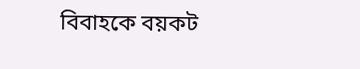বিবাহকে বয়কট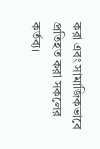করা এবং সামাজিকভাবে প্রতিহত করা সকলের কর্তব্য।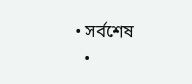• সর্বশেষ
  •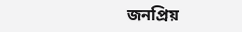জনপ্রিয়